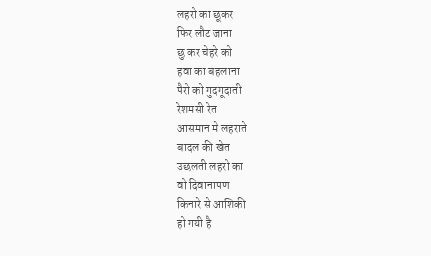लहरो का छूकर
फिर लौट जाना
छु कर चेहरे को
हवा का बहलाना
पैरो को गुदगूदाती
रेशमसी रेत
आसमान मे लहराते
बादल की खेत
उछलती लहरो का
वो दिवानापण
किनारे से आशिकी
हो गयी है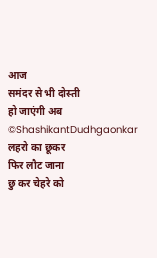आज
समंदर से भी दोस्ती
हो जाएंगी अब
©ShashikantDudhgaonkar
लहरो का छूकर
फिर लौट जाना
छु कर चेहरे को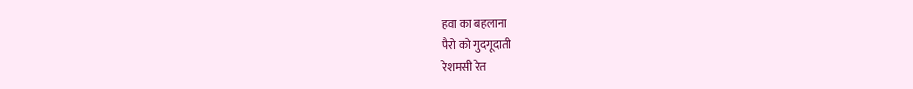हवा का बहलाना
पैरो को गुदगूदाती
रेशमसी रेत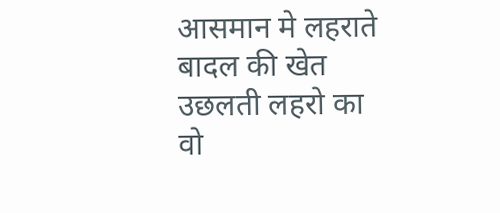आसमान मे लहराते
बादल की खेत
उछलती लहरो का
वो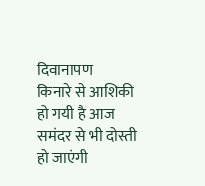दिवानापण
किनारे से आशिकी
हो गयी है आज
समंदर से भी दोस्ती
हो जाएंगी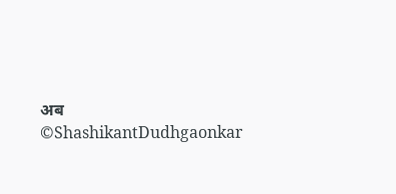अब
©ShashikantDudhgaonkar